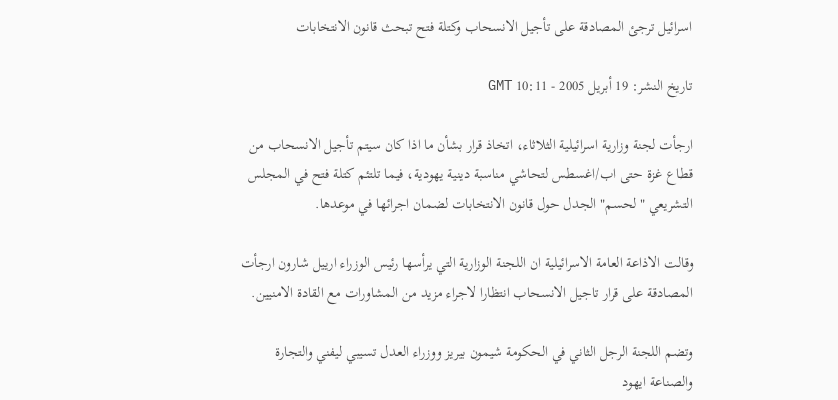اسرائيل ترجئ المصادقة على تأجيل الانسحاب وكتلة فتح تبحث قانون الانتخابات

تاريخ النشر: 19 أبريل 2005 - 10:11 GMT

ارجأت لجنة وزارية اسرائيلية الثلاثاء، اتخاذ قرار بشأن ما اذا كان سيتم تأجيل الانسحاب من قطاع غزة حتى اب/اغسطس لتحاشي مناسبة دينية يهودية، فيما تلتئم كتلة فتح في المجلس التشريعي "لحسم" الجدل حول قانون الانتخابات لضمان اجرائها في موعدها.

وقالت الاذاعة العامة الاسرائيلية ان اللجنة الوزارية التي يرأسها رئيس الوزراء ارييل شارون ارجأت المصادقة على قرار تاجيل الانسحاب انتظارا لاجراء مزيد من المشاورات مع القادة الامنيين.

وتضم اللجنة الرجل الثاني في الحكومة شيمون بيريز ووزراء العدل تسيبي ليفني والتجارة والصناعة ايهود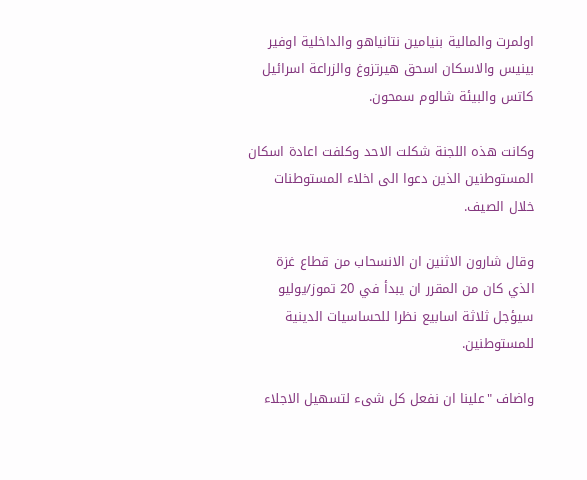اولمرت والمالية بنيامين نتانياهو والداخلية اوفير بينيس والاسكان اسحق هيرتزوغ والزراعة اسرائيل كاتس والبيئة شالوم سمحون.

وكانت هذه اللجنة شكلت الاحد وكلفت اعادة اسكان المستوطنين الذين دعوا الى اخلاء المستوطنات خلال الصيف.

وقال شارون الاثنين ان الانسحاب من قطاع غزة الذي كان من المقرر ان يبدأ في 20 تموز/يوليو سيؤجل ثلاثة اسابيع نظرا للحساسيات الدينية للمستوطنين.

واضاف "علينا ان نفعل كل شىء لتسهيل الاجلاء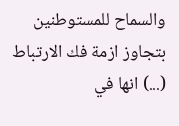والسماح للمستوطنين بتجاوز ازمة فك الارتباط (...) انها في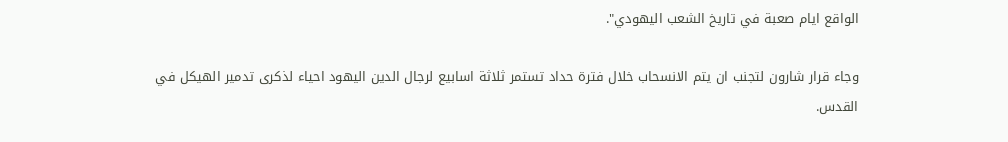الواقع ايام صعبة في تاريخ الشعب اليهودي".

وجاء قرار شارون لتجنب ان يتم الانسحاب خلال فترة حداد تستمر ثلاثة اسابيع لرجال الدين اليهود احياء لذكرى تدمير الهيكل في القدس.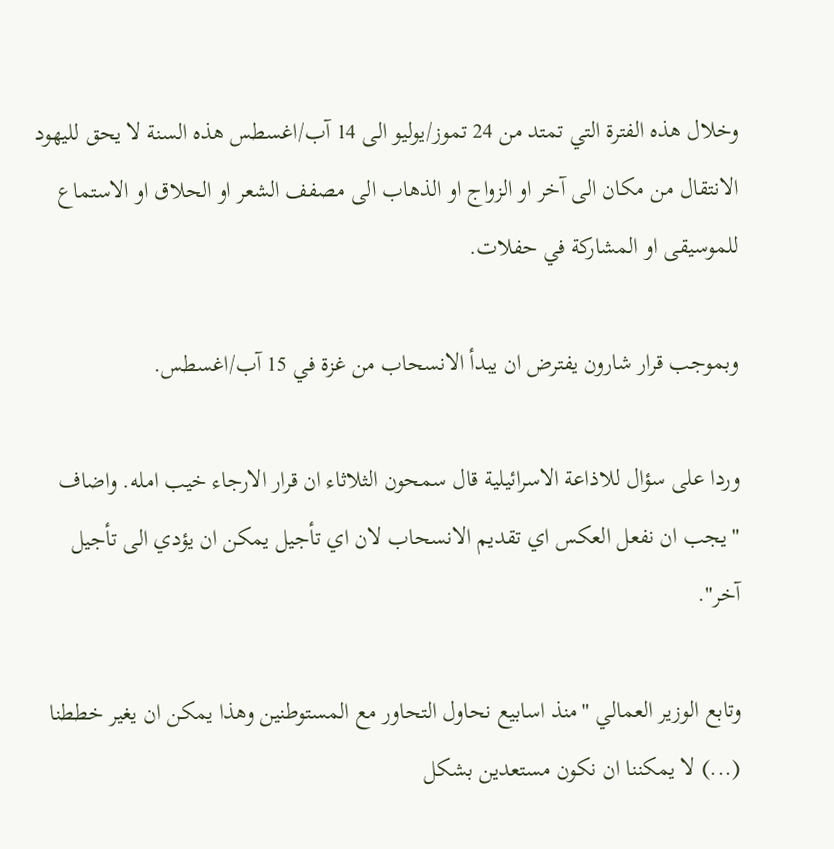وخلال هذه الفترة التي تمتد من 24 تموز/يوليو الى 14 آب/اغسطس هذه السنة لا يحق لليهود الانتقال من مكان الى آخر او الزواج او الذهاب الى مصفف الشعر او الحلاق او الاستماع للموسيقى او المشاركة في حفلات.

وبموجب قرار شارون يفترض ان يبدأ الانسحاب من غزة في 15 آب/اغسطس.

وردا على سؤال للاذاعة الاسرائيلية قال سمحون الثلاثاء ان قرار الارجاء خيب امله. واضاف "يجب ان نفعل العكس اي تقديم الانسحاب لان اي تأجيل يمكن ان يؤدي الى تأجيل آخر".

وتابع الوزير العمالي "منذ اسابيع نحاول التحاور مع المستوطنين وهذا يمكن ان يغير خططنا (...) لا يمكننا ان نكون مستعدين بشكل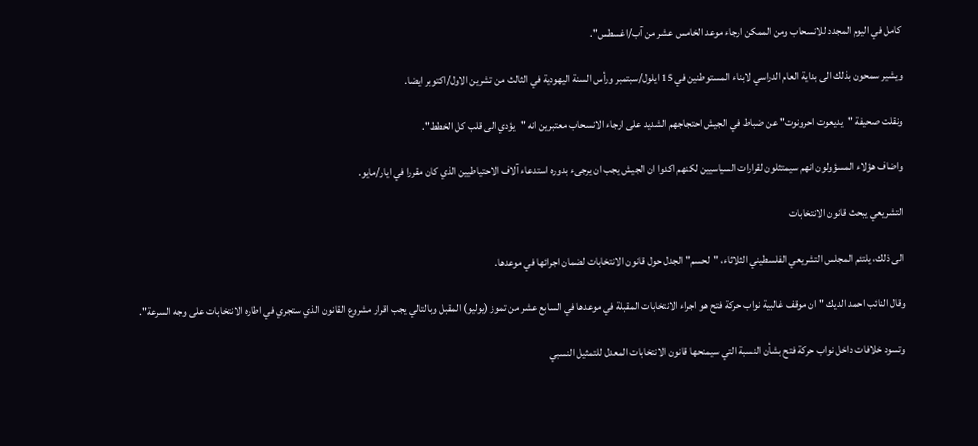كامل في اليوم المجدد للانسحاب ومن الممكن ارجاء موعد الخامس عشر من آب/اغسطس".

ويشير سمحون بذلك الى بداية العام الدراسي لابناء المستوطنين في 15 ايلول/سبتمبر ورأس السنة اليهودية في الثالث من تشرين الاول/اكتوبر ايضا.

ونقلت صحيفة "يديعوت احرونوت" عن ضباط في الجيش احتجاجهم الشديد على ارجاء الانسحاب معتبرين انه "يؤدي الى قلب كل الخطط".

واضاف هؤلاء المسؤولون انهم سيمتثلون لقرارات السياسيين لكنهم اكدوا ان الجيش يجب ان يرجىء بدوره استدعاء آلاف الاحتياطيين الذي كان مقررا في ايار/مايو.

التشريعي يبحث قانون الانتخابات

الى ذلك، يلتئم المجلس التشريعي الفلسطيني الثلاثاء، "لحسم" الجدل حول قانون الانتخابات لضمان اجرائها في موعدها.

وقال النائب احمد الديك "ان موقف غالبية نواب حركة فتح هو اجراء الانتخابات المقبلة في موعدها في السابع عشر من تموز (يوليو) المقبل وبالتالي يجب اقرار مشروع القانون الذي ستجري في اطاره الانتخابات على وجه السرعة".

وتسود خلافات داخل نواب حركة فتح بشأن النسبة التي سيمنحها قانون الانتخابات المعدل للتمثيل النسبي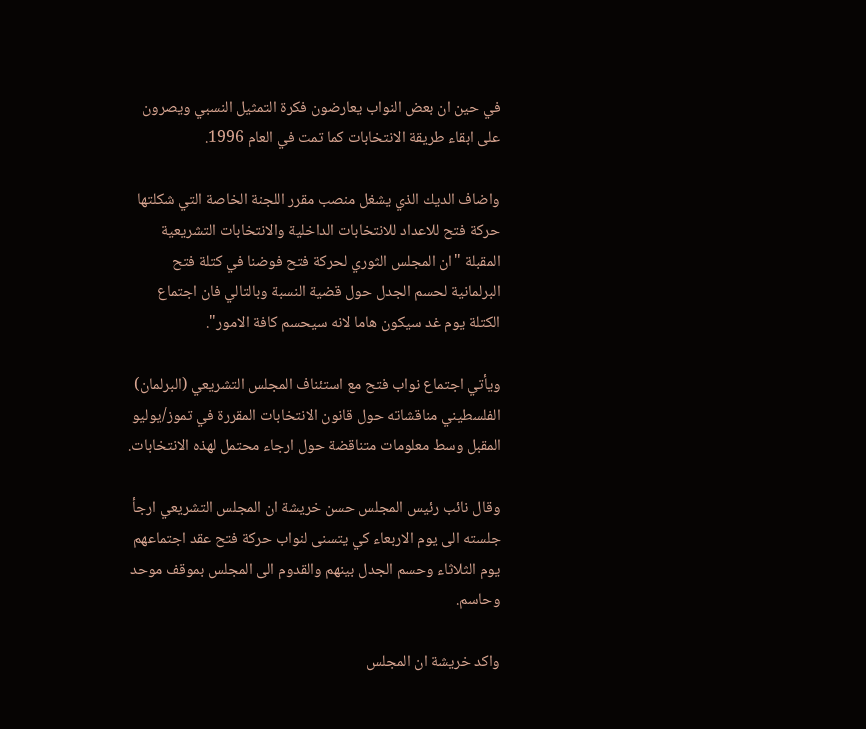في حين ان بعض النواب يعارضون فكرة التمثيل النسبي ويصرون على ابقاء طريقة الانتخابات كما تمت في العام 1996.

واضاف الديك الذي يشغل منصب مقرر اللجنة الخاصة التي شكلتها حركة فتح للاعداد للانتخابات الداخلية والانتخابات التشريعية المقبلة "ان المجلس الثوري لحركة فتح فوضنا في كتلة فتح البرلمانية لحسم الجدل حول قضية النسبة وبالتالي فان اجتماع الكتلة يوم غد سيكون هاما لانه سيحسم كافة الامور".

ويأتي اجتماع نواب فتح مع استئناف المجلس التشريعي (البرلمان) الفلسطيني مناقشاته حول قانون الانتخابات المقررة في تموز/يوليو المقبل وسط معلومات متناقضة حول ارجاء محتمل لهذه الانتخابات.

وقال نائب رئيس المجلس حسن خريشة ان المجلس التشريعي ارجأ جلسته الى يوم الاربعاء كي يتسنى لنواب حركة فتح عقد اجتماعهم يوم الثلاثاء وحسم الجدل بينهم والقدوم الى المجلس بموقف موحد وحاسم.

واكد خريشة ان المجلس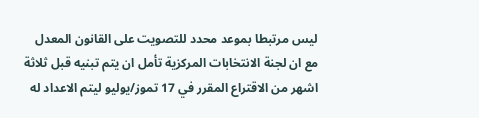ليس مرتبطا بموعد محدد للتصويت على القانون المعدل مع ان لجنة الانتخابات المركزية تأمل ان يتم تبنيه قبل ثلاثة اشهر من الاقتراع المقرر في 17 تموز/يوليو ليتم الاعداد له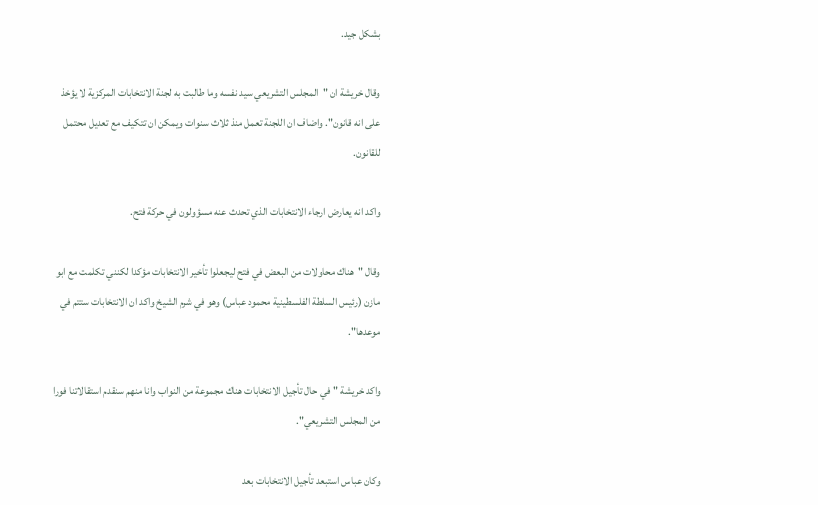بشكل جيد.

وقال خريشة ان "المجلس التشريعي سيد نفسه وما طالبت به لجنة الانتخابات المركزية لا يؤخذ على انه قانون". واضاف ان اللجنة تعمل منذ ثلاث سنوات ويمكن ان تتكيف مع تعديل محتمل للقانون.

واكد انه يعارض ارجاء الانتخابات الذي تحدث عنه مسؤولون في حركة فتح.

وقال "هناك محاولات من البعض في فتح ليجعلوا تأخير الانتخابات مؤكدا لكنني تكلمت مع ابو مازن (رئيس السلطة الفلسطينية محمود عباس) وهو في شرم الشيخ واكد ان الانتخابات ستتم في موعدها".

واكد خريشة "في حال تأجيل الانتخابات هناك مجموعة من النواب وانا منهم سنقدم استقالاتنا فورا من المجلس التشريعي".

وكان عباس استبعد تأجيل الانتخابات بعد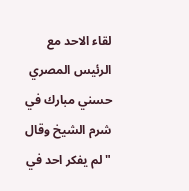لقاء الاحد مع الرئيس المصري حسني مبارك في شرم الشيخ وقال "لم يفكر احد في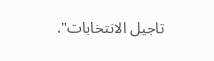تاجيل الانتخابات".